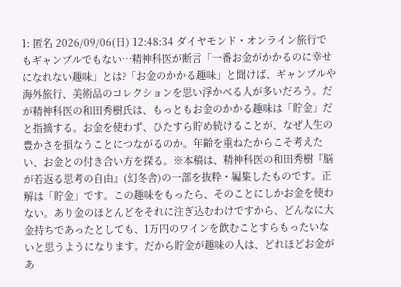1: 匿名 2026/09/06(日) 12:48:34 ダイヤモンド・オンライン旅行でもギャンブルでもない…精神科医が断言「一番お金がかかるのに幸せになれない趣味」とは?「お金のかかる趣味」と聞けば、ギャンブルや海外旅行、美術品のコレクションを思い浮かべる人が多いだろう。だが精神科医の和田秀樹氏は、もっともお金のかかる趣味は「貯金」だと指摘する。お金を使わず、ひたすら貯め続けることが、なぜ人生の豊かさを損なうことにつながるのか。年齢を重ねたからこそ考えたい、お金との付き合い方を探る。※本稿は、精神科医の和田秀樹『脳が若返る思考の自由』(幻冬舎)の一部を抜粋・編集したものです。正解は「貯金」です。この趣味をもったら、そのことにしかお金を使わない。あり金のほとんどをそれに注ぎ込むわけですから、どんなに大金持ちであったとしても、1万円のワインを飲むことすらもったいないと思うようになります。だから貯金が趣味の人は、どれほどお金があ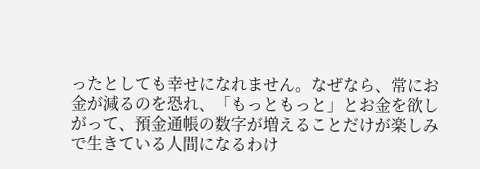ったとしても幸せになれません。なぜなら、常にお金が減るのを恐れ、「もっともっと」とお金を欲しがって、預金通帳の数字が増えることだけが楽しみで生きている人間になるわけ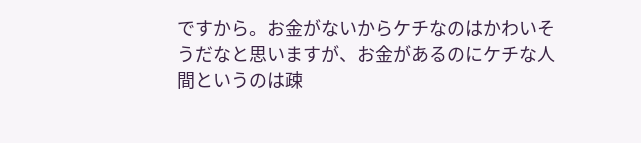ですから。お金がないからケチなのはかわいそうだなと思いますが、お金があるのにケチな人間というのは疎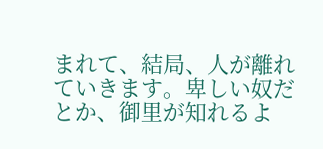まれて、結局、人が離れていきます。卑しい奴だとか、御里が知れるよ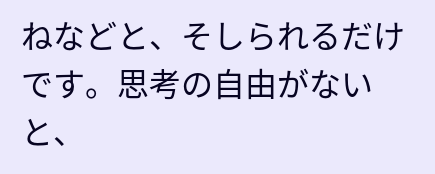ねなどと、そしられるだけです。思考の自由がないと、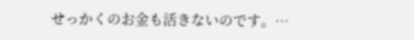せっかくのお金も活きないのです。…